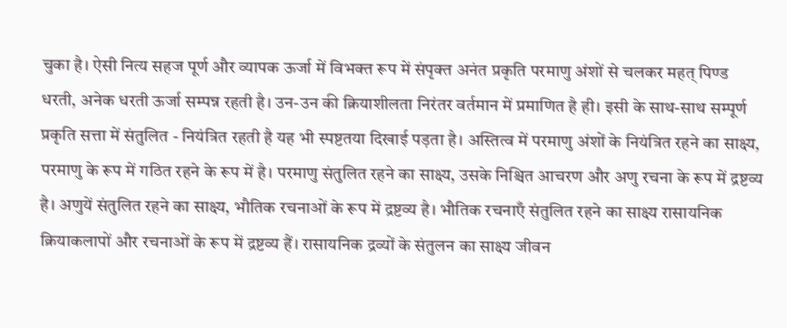चुका है। ऐसी नित्य सहज पूर्ण और व्यापक ऊर्जा में विभक्त रूप में संपृक्त अनंत प्रकृति परमाणु अंशों से चलकर महत् पिण्ड धरती, अनेक धरती ऊर्जा सम्पन्न रहती है। उन-उन की क्रियाशीलता निरंतर वर्तमान में प्रमाणित है ही। इसी के साथ-साथ सम्पूर्ण प्रकृति सत्ता में संतुलित - नियंत्रित रहती है यह भी स्पष्टतया दिखाई पड़ता है। अस्तित्व में परमाणु अंशों के नियंत्रित रहने का साक्ष्य, परमाणु के रूप में गठित रहने के रूप में है। परमाणु संतुलित रहने का साक्ष्य, उसके निश्चित आचरण और अणु रचना के रूप में द्रष्टव्य है। अणुयें संतुलित रहने का साक्ष्य, भौतिक रचनाओं के रूप में द्रष्टव्य है। भौतिक रचनाएँ संतुलित रहने का साक्ष्य रासायनिक क्रियाकलापों और रचनाओं के रूप में द्रष्टव्य हैं। रासायनिक द्रव्यों के संतुलन का साक्ष्य जीवन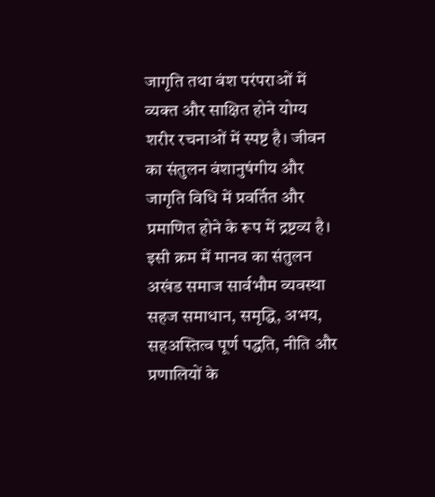जागृति तथा वंश परंपराओं में व्यक्त और साक्षित होने योग्य शरीर रचनाओं में स्पष्ट है। जीवन का संतुलन वंशानुषंगीय और जागृति विधि में प्रवर्तित और प्रमाणित होने के रूप में द्रष्टव्य है। इसी क्रम में मानव का संतुलन अखंड समाज सार्वभौम व्यवस्था सहज समाधान, समृद्धि, अभय, सहअस्तित्व पूर्ण पद्धति, नीति और प्रणालियों के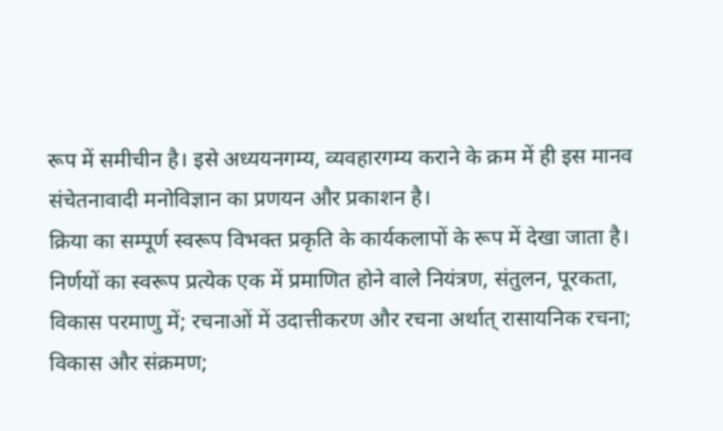रूप में समीचीन है। इसे अध्ययनगम्य, व्यवहारगम्य कराने के क्रम में ही इस मानव संचेतनावादी मनोविज्ञान का प्रणयन और प्रकाशन है।
क्रिया का सम्पूर्ण स्वरूप विभक्त प्रकृति के कार्यकलापों के रूप में देखा जाता है। निर्णयों का स्वरूप प्रत्येक एक में प्रमाणित होने वाले नियंत्रण, संतुलन, पूरकता, विकास परमाणु में; रचनाओं में उदात्तीकरण और रचना अर्थात् रासायनिक रचना; विकास और संक्रमण;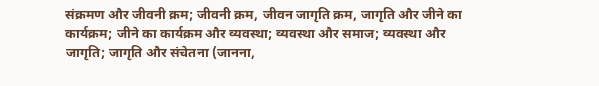संक्रमण और जीवनी क्रम; जीवनी क्रम, जीवन जागृति क्रम, जागृति और जीने का कार्यक्रम; जीने का कार्यक्रम और व्यवस्था; व्यवस्था और समाज; व्यवस्था और जागृति; जागृति और संचेतना (जानना,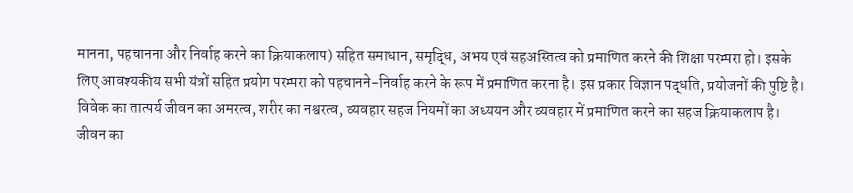मानना, पहचानना और निर्वाह करने का क्रियाकलाप) सहित समाधान, समृद्धि, अभय एवं सहअस्तित्व को प्रमाणित करने की शिक्षा परम्परा हो। इसके लिए आवश्यकीय सभी यंत्रों सहित प्रयोग परम्परा को पहचानने-निर्वाह करने के रूप में प्रमाणित करना है। इस प्रकार विज्ञान पद्धति, प्रयोजनों की पुष्टि है।
विवेक का तात्पर्य जीवन का अमरत्व, शरीर का नश्वरत्व, व्यवहार सहज नियमों का अध्ययन और व्यवहार में प्रमाणित करने का सहज क्रियाकलाप है। जीवन का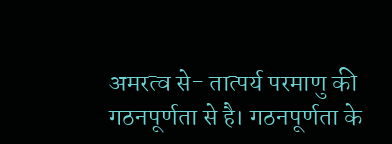अमरत्व से- तात्पर्य परमाणु की गठनपूर्णता से है। गठनपूर्णता के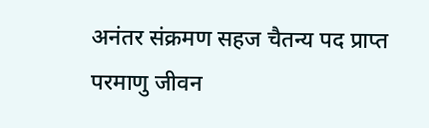अनंतर संक्रमण सहज चैतन्य पद प्राप्त परमाणु जीवन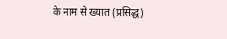के नाम से ख्यात (प्रसिद्ध)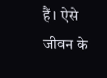हैं। ऐसे जीवन के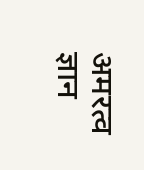अमरत्व ज्ञान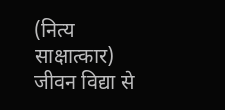(नित्य साक्षात्कार) जीवन विद्या से